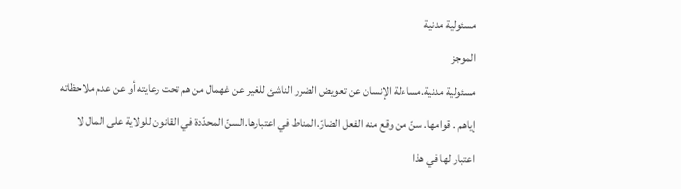مسئولية مدنية
الموجز
مسئولية مدنية.مساءلة الإنسان عن تعويض الضرر الناشئ للغير عن غهمال من هم تحت رعايته أو عن عدم ملاحظاته إياهم . قوامها. سنّ من وقع منه الفعل الضارّ.المناط في اعتبارها.السنّ المحدّدة في القانون للولاية على المال لا اعتبار لها في هذا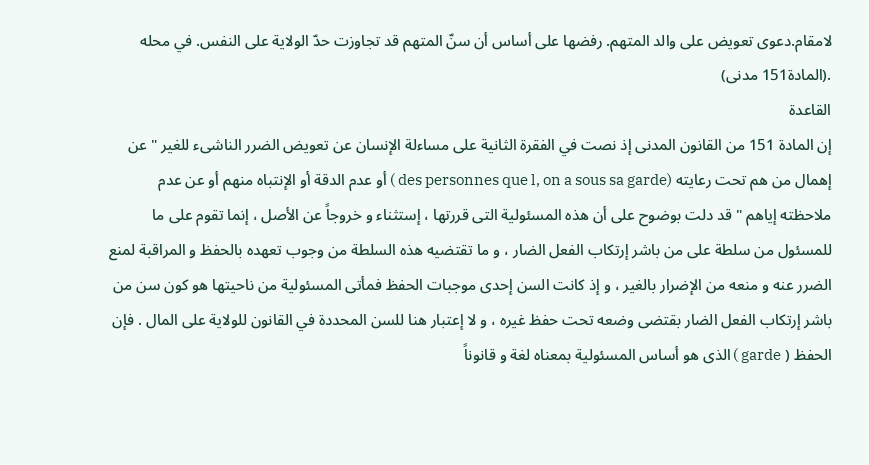لامقام.دعوى تعويض على والد المتهم. رفضها على أساس أن سنّ المتهم قد تجاوزت حدّ الولاية على النفس. في محله .(المادة151 مدنى)
القاعدة
إن المادة 151 من القانون المدنى إذ نصت في الفقرة الثانية على مساءلة الإنسان عن تعويض الضرر الناشىء للغير " عن إهمال من هم تحت رعايته (des personnes que l, on a sous sa garde ) أو عدم الدقة أو الإنتباه منهم أو عن عدم ملاحظته إياهم " قد دلت بوضوح على أن هذه المسئولية التى قررتها ، إستثناء و خروجاً عن الأصل ، إنما تقوم على ما للمسئول من سلطة على من باشر إرتكاب الفعل الضار ، و ما تقتضيه هذه السلطة من وجوب تعهده بالحفظ و المراقبة لمنع الضرر عنه و منعه من الإضرار بالغير ، و إذ كانت السن إحدى موجبات الحفظ فمأتى المسئولية من ناحيتها هو كون سن من باشر إرتكاب الفعل الضار بقتضى وضعه تحت حفظ غيره ، و لا إعتبار هنا للسن المحددة في القانون للولاية على المال . فإن الحفظ ( garde ) الذى هو أساس المسئولية بمعناه لغة و قانوناً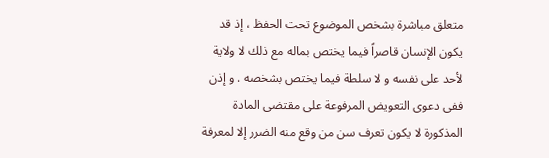متعلق مباشرة بشخص الموضوع تحت الحفظ ، إذ قد يكون الإنسان قاصراً فيما يختص بماله مع ذلك لا ولاية لأحد على نفسه و لا سلطة فيما يختص بشخصه . و إذن ففى دعوى التعويض المرفوعة على مقتضى المادة المذكورة لا يكون تعرف سن من وقع منه الضرر إلا لمعرفة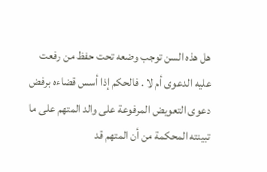هل هذه السن توجب وضعه تحت حفظ من رفعت عليه الدعوى أم لا . فالحكم إذا أسس قضاءه برفض دعوى التعويض المرفوعة على والد المتهم على ما تبينته المحكمة من أن المتهم قد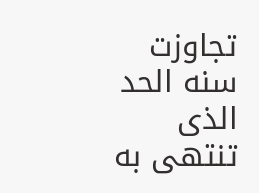تجاوزت سنه الحد الذى تنتهى به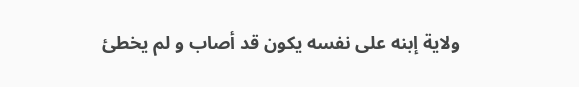ولاية إبنه على نفسه يكون قد أصاب و لم يخطئ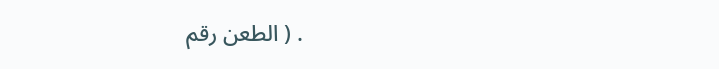. ( الطعن رقم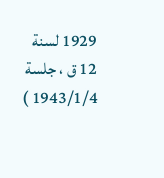1929 لسنة 12 ق ، جلسة 1943/1/4 )